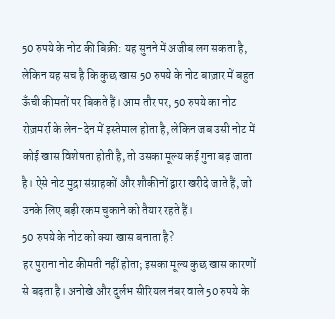50 रुपये के नोट की बिक्री: यह सुनने में अजीब लग सकता है, लेकिन यह सच है कि कुछ खास 50 रुपये के नोट बाज़ार में बहुत ऊँची कीमतों पर बिकते हैं। आम तौर पर, 50 रुपये का नोट रोज़मर्रा के लेन-देन में इस्तेमाल होता है, लेकिन जब उसी नोट में कोई खास विशेषता होती है, तो उसका मूल्य कई गुना बढ़ जाता है। ऐसे नोट मुद्रा संग्राहकों और शौकीनों द्वारा खरीदे जाते हैं, जो उनके लिए बड़ी रकम चुकाने को तैयार रहते हैं।
50 रुपये के नोट को क्या खास बनाता है?
हर पुराना नोट कीमती नहीं होता; इसका मूल्य कुछ खास कारणों से बढ़ता है। अनोखे और दुर्लभ सीरियल नंबर वाले 50 रुपये के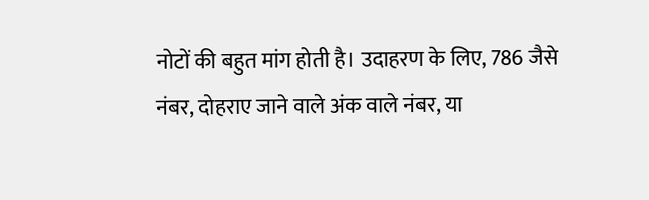नोटों की बहुत मांग होती है। उदाहरण के लिए, 786 जैसे नंबर, दोहराए जाने वाले अंक वाले नंबर, या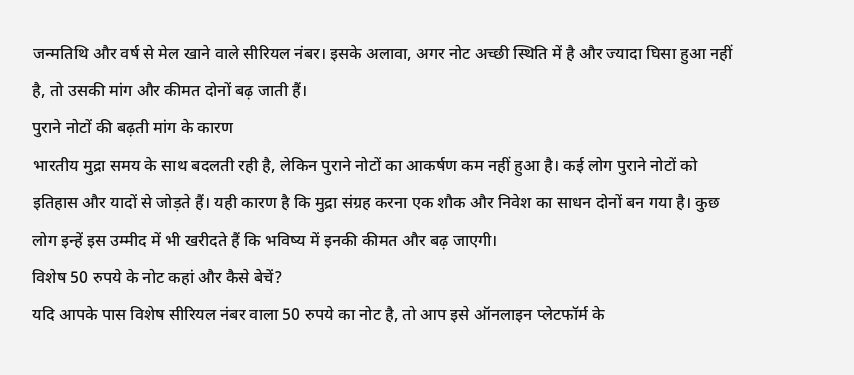जन्मतिथि और वर्ष से मेल खाने वाले सीरियल नंबर। इसके अलावा, अगर नोट अच्छी स्थिति में है और ज्यादा घिसा हुआ नहीं है, तो उसकी मांग और कीमत दोनों बढ़ जाती हैं।
पुराने नोटों की बढ़ती मांग के कारण
भारतीय मुद्रा समय के साथ बदलती रही है, लेकिन पुराने नोटों का आकर्षण कम नहीं हुआ है। कई लोग पुराने नोटों को इतिहास और यादों से जोड़ते हैं। यही कारण है कि मुद्रा संग्रह करना एक शौक और निवेश का साधन दोनों बन गया है। कुछ लोग इन्हें इस उम्मीद में भी खरीदते हैं कि भविष्य में इनकी कीमत और बढ़ जाएगी।
विशेष 50 रुपये के नोट कहां और कैसे बेचें?
यदि आपके पास विशेष सीरियल नंबर वाला 50 रुपये का नोट है, तो आप इसे ऑनलाइन प्लेटफॉर्म के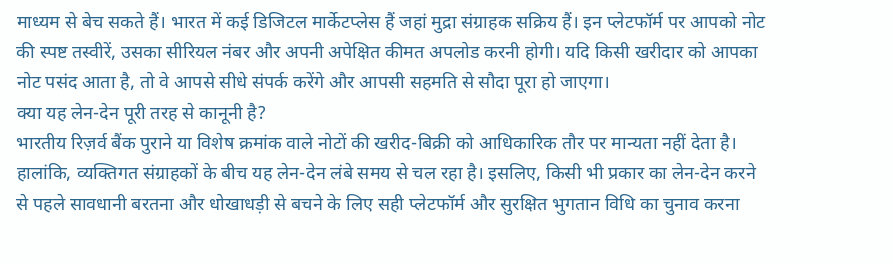माध्यम से बेच सकते हैं। भारत में कई डिजिटल मार्केटप्लेस हैं जहां मुद्रा संग्राहक सक्रिय हैं। इन प्लेटफॉर्म पर आपको नोट की स्पष्ट तस्वीरें, उसका सीरियल नंबर और अपनी अपेक्षित कीमत अपलोड करनी होगी। यदि किसी खरीदार को आपका नोट पसंद आता है, तो वे आपसे सीधे संपर्क करेंगे और आपसी सहमति से सौदा पूरा हो जाएगा।
क्या यह लेन-देन पूरी तरह से कानूनी है?
भारतीय रिज़र्व बैंक पुराने या विशेष क्रमांक वाले नोटों की खरीद-बिक्री को आधिकारिक तौर पर मान्यता नहीं देता है। हालांकि, व्यक्तिगत संग्राहकों के बीच यह लेन-देन लंबे समय से चल रहा है। इसलिए, किसी भी प्रकार का लेन-देन करने से पहले सावधानी बरतना और धोखाधड़ी से बचने के लिए सही प्लेटफॉर्म और सुरक्षित भुगतान विधि का चुनाव करना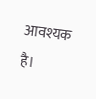आवश्यक है।